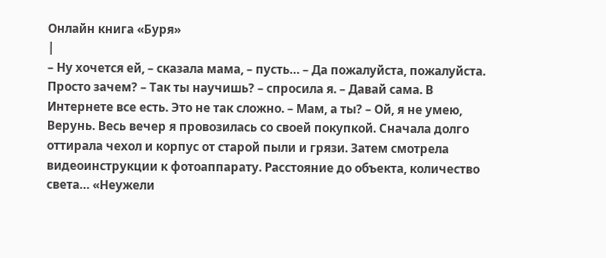Онлайн книга «Буря»
|
– Ну хочется ей, – сказала мама, – пусть… – Да пожалуйста, пожалуйста. Просто зачем? – Так ты научишь? – спросила я. – Давай сама. В Интернете все есть. Это не так сложно. – Мам, а ты? – Ой, я не умею, Верунь. Весь вечер я провозилась со своей покупкой. Сначала долго оттирала чехол и корпус от старой пыли и грязи. Затем смотрела видеоинструкции к фотоаппарату. Расстояние до объекта, количество света… «Неужели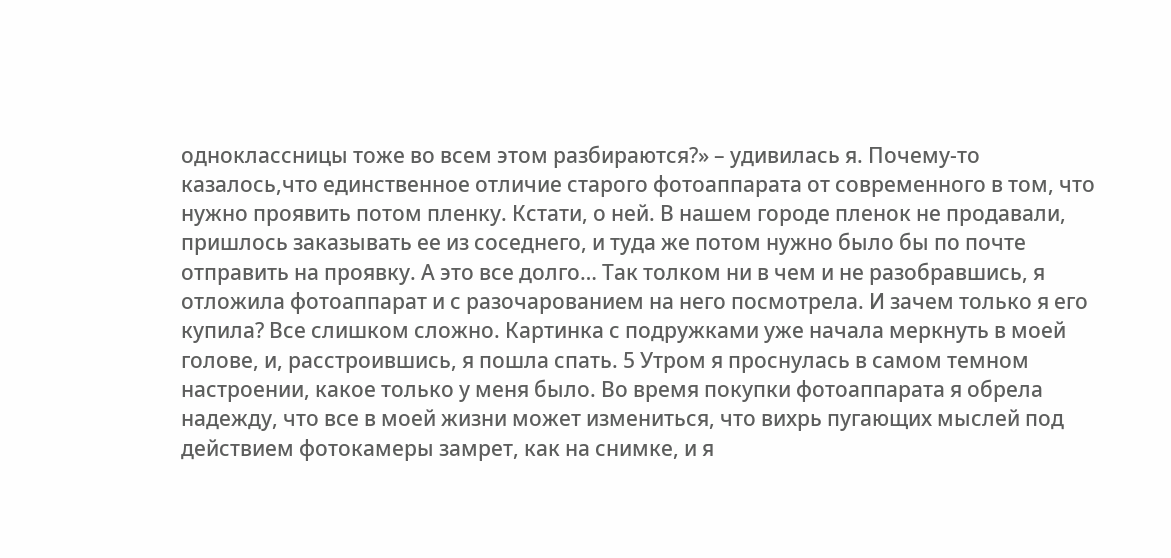одноклассницы тоже во всем этом разбираются?» – удивилась я. Почему-то казалось,что единственное отличие старого фотоаппарата от современного в том, что нужно проявить потом пленку. Кстати, о ней. В нашем городе пленок не продавали, пришлось заказывать ее из соседнего, и туда же потом нужно было бы по почте отправить на проявку. А это все долго… Так толком ни в чем и не разобравшись, я отложила фотоаппарат и с разочарованием на него посмотрела. И зачем только я его купила? Все слишком сложно. Картинка с подружками уже начала меркнуть в моей голове, и, расстроившись, я пошла спать. 5 Утром я проснулась в самом темном настроении, какое только у меня было. Во время покупки фотоаппарата я обрела надежду, что все в моей жизни может измениться, что вихрь пугающих мыслей под действием фотокамеры замрет, как на снимке, и я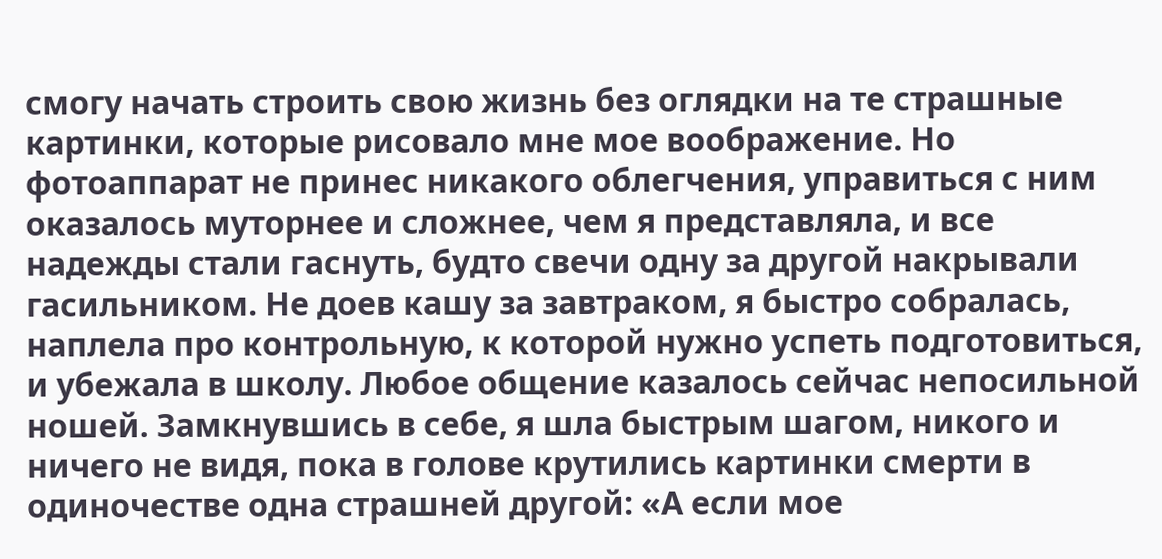смогу начать строить свою жизнь без оглядки на те страшные картинки, которые рисовало мне мое воображение. Но фотоаппарат не принес никакого облегчения, управиться с ним оказалось муторнее и сложнее, чем я представляла, и все надежды стали гаснуть, будто свечи одну за другой накрывали гасильником. Не доев кашу за завтраком, я быстро собралась, наплела про контрольную, к которой нужно успеть подготовиться, и убежала в школу. Любое общение казалось сейчас непосильной ношей. Замкнувшись в себе, я шла быстрым шагом, никого и ничего не видя, пока в голове крутились картинки смерти в одиночестве одна страшней другой: «А если мое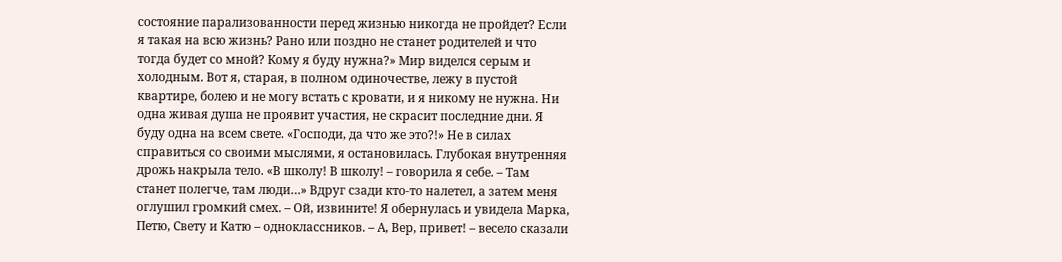состояние парализованности перед жизнью никогда не пройдет? Если я такая на всю жизнь? Рано или поздно не станет родителей и что тогда будет со мной? Кому я буду нужна?» Мир виделся серым и холодным. Вот я, старая, в полном одиночестве, лежу в пустой квартире, болею и не могу встать с кровати, и я никому не нужна. Ни одна живая душа не проявит участия, не скрасит последние дни. Я буду одна на всем свете. «Господи, да что же это?!» Не в силах справиться со своими мыслями, я остановилась. Глубокая внутренняя дрожь накрыла тело. «В школу! В школу! – говорила я себе. – Там станет полегче, там люди…» Вдруг сзади кто-то налетел, а затем меня оглушил громкий смех. – Ой, извините! Я обернулась и увидела Марка, Петю, Свету и Катю – одноклассников. – А, Вер, привет! – весело сказали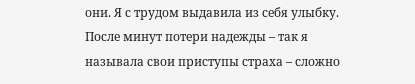они. Я с трудом выдавила из себя улыбку. После минут потери надежды – так я называла свои приступы страха – сложно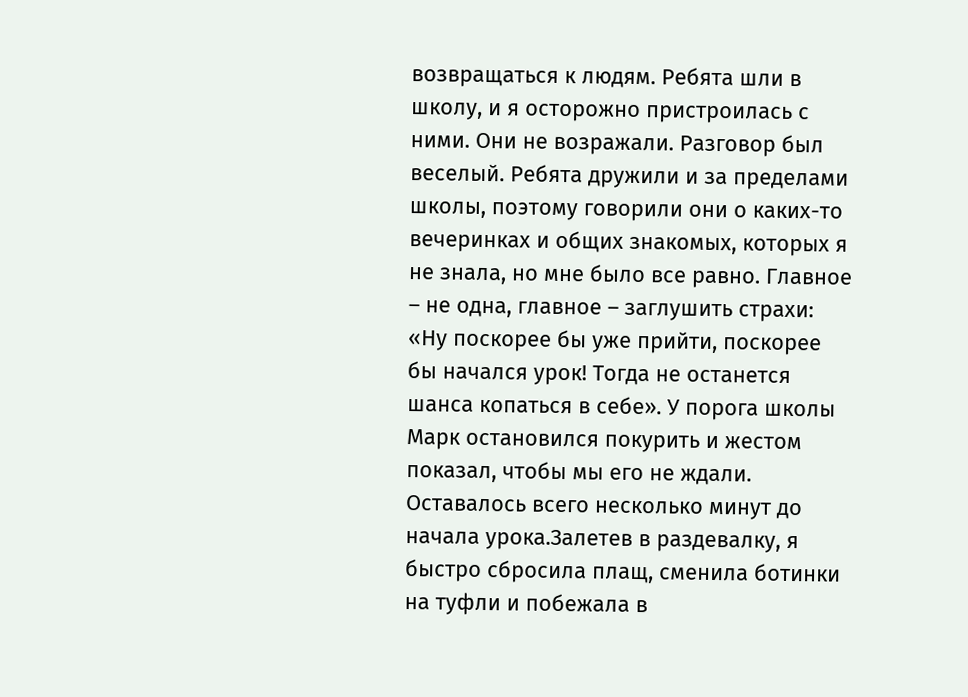возвращаться к людям. Ребята шли в школу, и я осторожно пристроилась с ними. Они не возражали. Разговор был веселый. Ребята дружили и за пределами школы, поэтому говорили они о каких-то вечеринках и общих знакомых, которых я не знала, но мне было все равно. Главное – не одна, главное – заглушить страхи: «Ну поскорее бы уже прийти, поскорее бы начался урок! Тогда не останется шанса копаться в себе». У порога школы Марк остановился покурить и жестом показал, чтобы мы его не ждали. Оставалось всего несколько минут до начала урока.Залетев в раздевалку, я быстро сбросила плащ, сменила ботинки на туфли и побежала в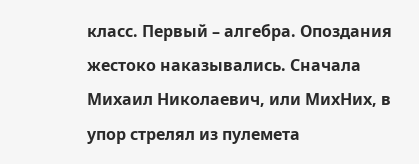класс. Первый – алгебра. Опоздания жестоко наказывались. Сначала Михаил Николаевич, или МихНих, в упор стрелял из пулемета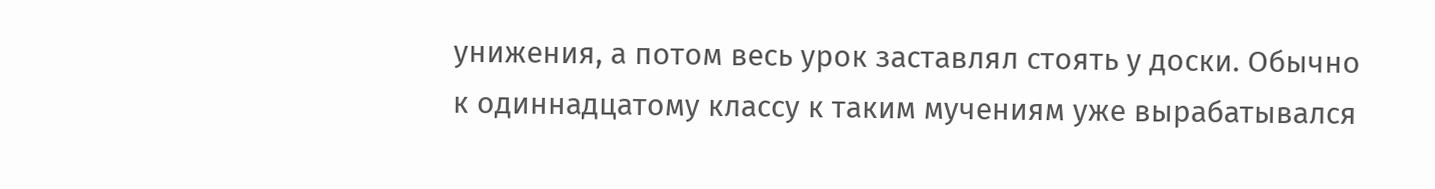унижения, а потом весь урок заставлял стоять у доски. Обычно к одиннадцатому классу к таким мучениям уже вырабатывался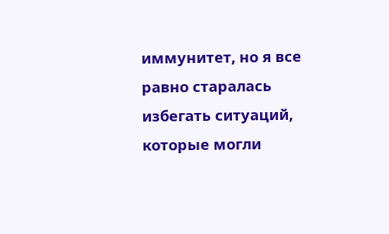иммунитет, но я все равно старалась избегать ситуаций, которые могли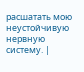расшатать мою неустойчивую нервную систему. |